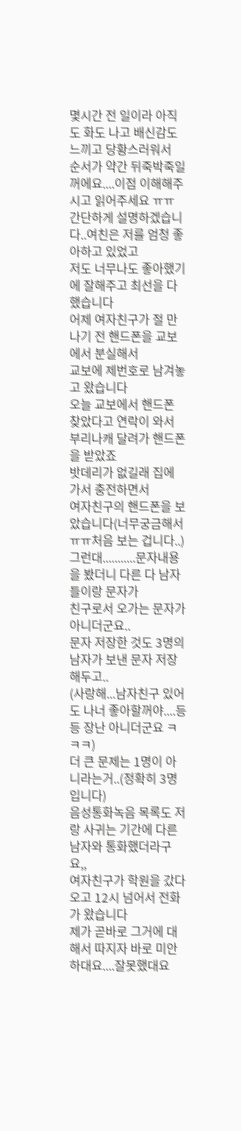몇시간 전 일이라 아직도 화도 나고 배신감도 느끼고 당황스러워서
순서가 약간 뒤죽박죽일꺼에요....이점 이해해주시고 읽어주세요 ㅠㅠ
간단하게 설명하겠습니다..여친은 저를 엄청 좋아하고 있었고
저도 너무나도 좋아했기에 잘해주고 최선을 다했습니다
어제 여자친구가 절 만나기 전 핸드폰을 교보에서 분실해서
교보에 제번호로 남겨놓고 왔습니다
오늘 교보에서 핸드폰 찾았다고 연락이 와서
부리나캐 달려가 핸드폰을 받았죠
밧데리가 없길래 집에 가서 충전하면서
여자친구의 핸드폰을 보았습니다(너무궁금해서ㅠㅠ처음 보는 겁니다..)
그런대...........문자내용을 봤더니 다른 다 남자들이랑 문자가
친구로서 오가는 문자가 아니더군요..
문자 저장한 것도 3명의 남자가 보낸 문자 저장해두고..
(사랑해...남자친구 있어도 나너 좋아할꺼야....등등 장난 아니더군요 ㅋㅋㅋ)
더 큰 문제는 1명이 아니라는거..(정확히 3명입니다)
음성통화녹음 목록도 저랑 사귀는 기간에 다른 남자와 통화했더라구요,,
여자친구가 학원을 갔다오고 12시 넘어서 전화가 왔습니다
제가 곧바로 그거에 대해서 따지자 바로 미안하대요....잘못했대요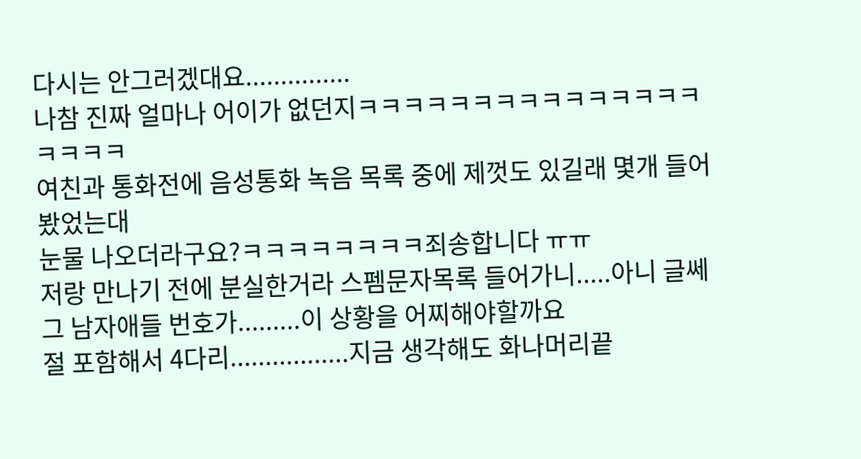다시는 안그러겠대요...............
나참 진짜 얼마나 어이가 없던지ㅋㅋㅋㅋㅋㅋㅋㅋㅋㅋㅋㅋㅋㅋㅋㅋㅋㅋㅋ
여친과 통화전에 음성통화 녹음 목록 중에 제껏도 있길래 몇개 들어봤었는대
눈물 나오더라구요?ㅋㅋㅋㅋㅋㅋㅋㅋ죄송합니다 ㅠㅠ
저랑 만나기 전에 분실한거라 스펨문자목록 들어가니.....아니 글쎄
그 남자애들 번호가.........이 상황을 어찌해야할까요
절 포함해서 4다리.................지금 생각해도 화나머리끝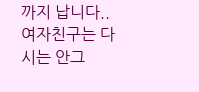까지 납니다..
여자친구는 다시는 안그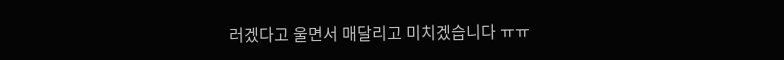러겠다고 울면서 매달리고 미치겠습니다 ㅠㅠ